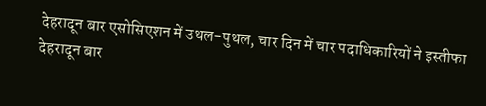देहरादून बार एसोसिएशन में उथल-पुथल, चार दिन में चार पदाधिकारियों ने इस्तीफा
देहरादून बार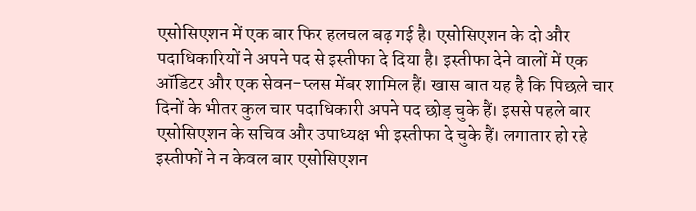एसोसिएशन में एक बार फिर हलचल बढ़ गई है। एसोसिएशन के दो और पदाधिकारियों ने अपने पद से इस्तीफा दे दिया है। इस्तीफा देने वालों में एक ऑडिटर और एक सेवन-प्लस मेंबर शामिल हैं। खास बात यह है कि पिछले चार दिनों के भीतर कुल चार पदाधिकारी अपने पद छोड़ चुके हैं। इससे पहले बार एसोसिएशन के सचिव और उपाध्यक्ष भी इस्तीफा दे चुके हैं। लगातार हो रहे इस्तीफों ने न केवल बार एसोसिएशन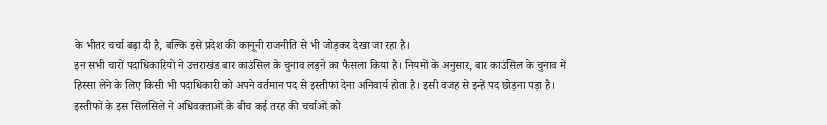के भीतर चर्चा बढ़ा दी है, बल्कि इसे प्रदेश की कानूनी राजनीति से भी जोड़कर देखा जा रहा है।
इन सभी चारों पदाधिकारियों ने उत्तराखंड बार काउंसिल के चुनाव लड़ने का फैसला किया है। नियमों के अनुसार, बार काउंसिल के चुनाव में हिस्सा लेने के लिए किसी भी पदाधिकारी को अपने वर्तमान पद से इस्तीफा देना अनिवार्य होता है। इसी वजह से इन्हें पद छोड़ना पड़ा है।
इस्तीफों के इस सिलसिले ने अधिवक्ताओं के बीच कई तरह की चर्चाओं को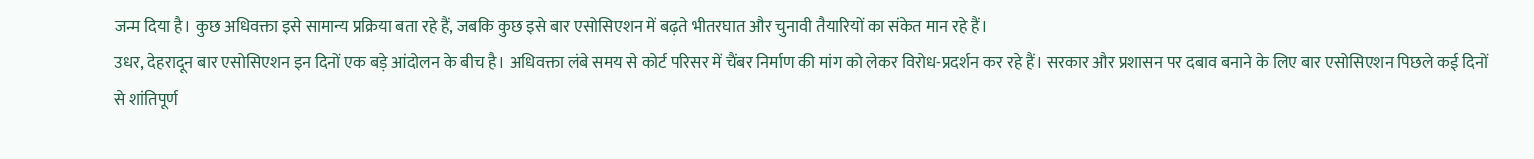जन्म दिया है। कुछ अधिवक्ता इसे सामान्य प्रक्रिया बता रहे हैं, जबकि कुछ इसे बार एसोसिएशन में बढ़ते भीतरघात और चुनावी तैयारियों का संकेत मान रहे हैं।
उधर, देहरादून बार एसोसिएशन इन दिनों एक बड़े आंदोलन के बीच है। अधिवक्ता लंबे समय से कोर्ट परिसर में चैंबर निर्माण की मांग को लेकर विरोध-प्रदर्शन कर रहे हैं। सरकार और प्रशासन पर दबाव बनाने के लिए बार एसोसिएशन पिछले कई दिनों से शांतिपूर्ण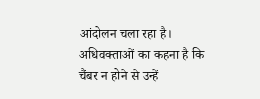आंदोलन चला रहा है। अधिवक्ताओं का कहना है कि चैंबर न होने से उन्हें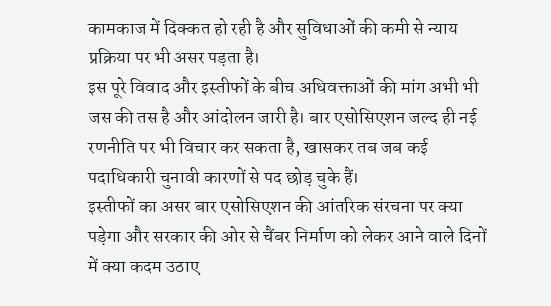कामकाज में दिक्कत हो रही है और सुविधाओं की कमी से न्याय प्रक्रिया पर भी असर पड़ता है।
इस पूरे विवाद और इस्तीफों के बीच अधिवक्ताओं की मांग अभी भी जस की तस है और आंदोलन जारी है। बार एसोसिएशन जल्द ही नई रणनीति पर भी विचार कर सकता है, खासकर तब जब कई पदाधिकारी चुनावी कारणों से पद छोड़ चुके हैं।
इस्तीफों का असर बार एसोसिएशन की आंतरिक संरचना पर क्या पड़ेगा और सरकार की ओर से चैंबर निर्माण को लेकर आने वाले दिनों में क्या कदम उठाए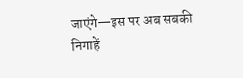जाएंगे—इस पर अब सबकी निगाहें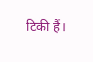टिकी हैं।